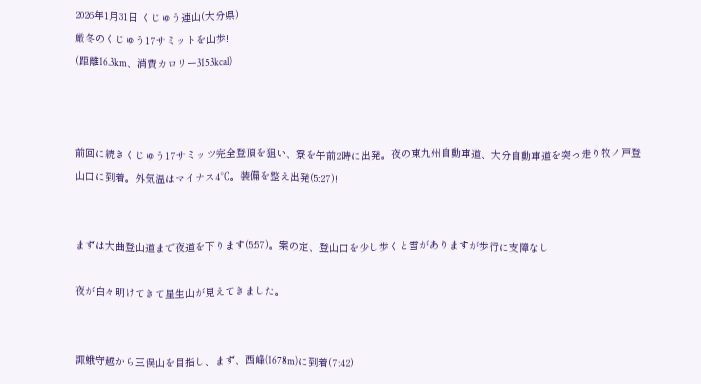2026年1月31日 くじゅう連山(大分県)
厳冬のくじゅう17サミットを山歩!
(距離16.3km、消費カロリー3153kcal)



前回に続きくじゅう17サミッツ完全登頂を狙い、寮を午前2時に出発。夜の東九州自動車道、大分自動車道を突っ走り牧ノ戸登山口に到着。外気温はマイナス4℃。装備を整え出発(5:27)!


まずは大曲登山道まで夜道を下ります(5:57)。案の定、登山口を少し歩くと雪がありますが歩行に支障なし

夜が白々明けてきて星生山が見えてきました。


諏蛾守越から三俣山を目指し、まず、西峰(1678m)に到着(7:42)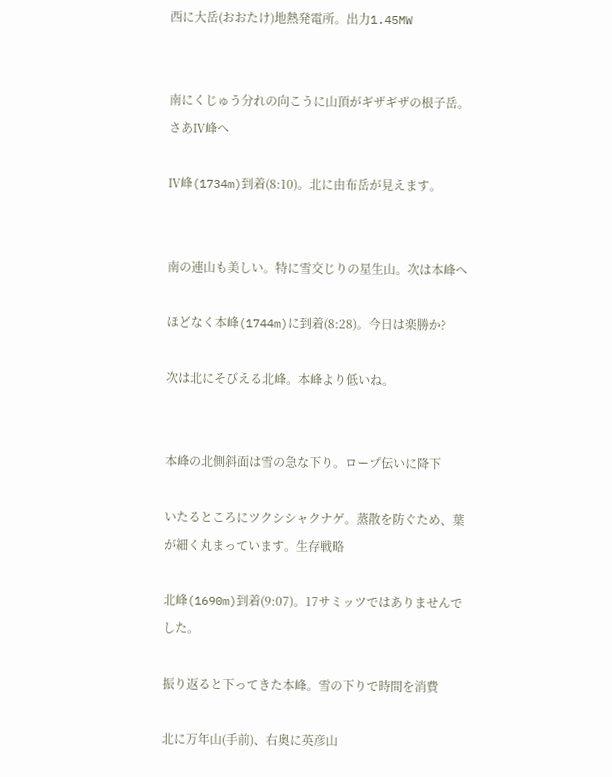西に大岳(おおたけ)地熱発電所。出力1.45MW


南にくじゅう分れの向こうに山頂がギザギザの根子岳。さあⅣ峰へ

Ⅳ峰(1734m)到着(8:10)。北に由布岳が見えます。


南の連山も美しい。特に雪交じりの星生山。次は本峰へ

ほどなく本峰(1744m)に到着(8:28)。今日は楽勝か?

次は北にそびえる北峰。本峰より低いね。


本峰の北側斜面は雪の急な下り。ロープ伝いに降下

いたるところにツクシシャクナゲ。蒸散を防ぐため、葉が細く丸まっています。生存戦略

北峰(1690m)到着(9:07)。17サミッツではありませんでした。

振り返ると下ってきた本峰。雪の下りで時間を消費

北に万年山(手前)、右奥に英彦山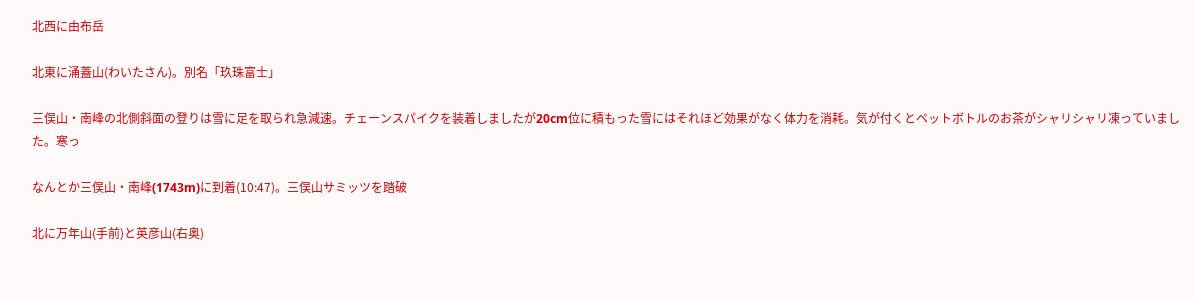北西に由布岳

北東に涌蓋山(わいたさん)。別名「玖珠富士」

三俣山・南峰の北側斜面の登りは雪に足を取られ急減速。チェーンスパイクを装着しましたが20cm位に積もった雪にはそれほど効果がなく体力を消耗。気が付くとペットボトルのお茶がシャリシャリ凍っていました。寒っ

なんとか三俣山・南峰(1743m)に到着(10:47)。三俣山サミッツを踏破

北に万年山(手前)と英彦山(右奥)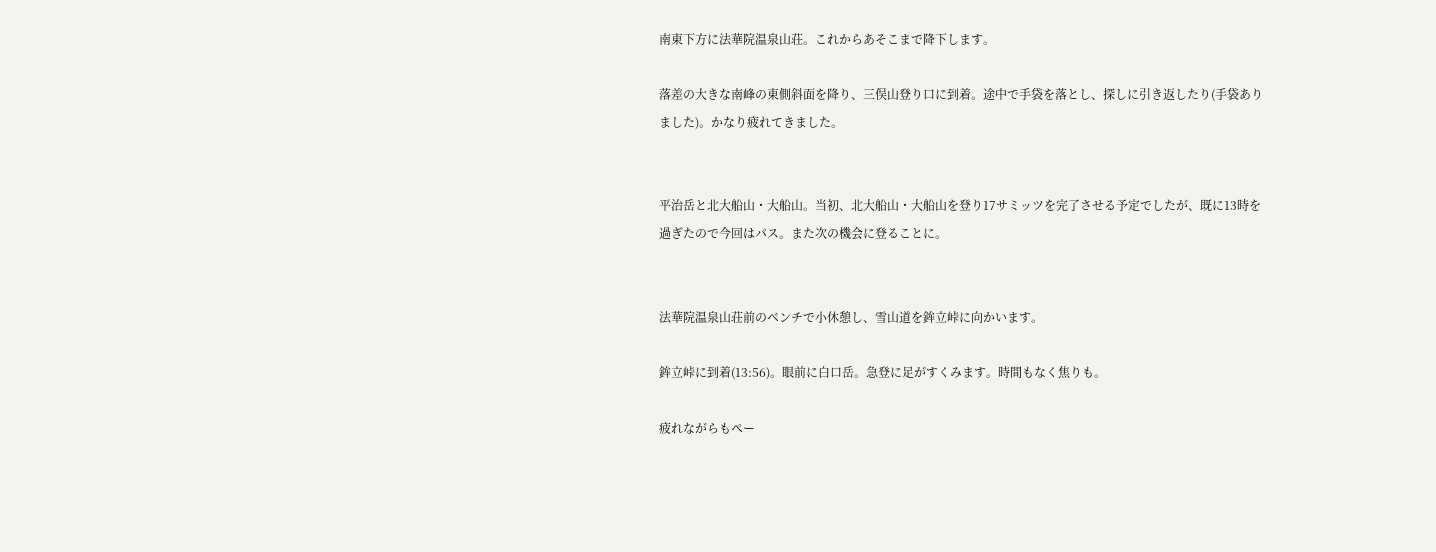南東下方に法華院温泉山荘。これからあそこまで降下します。

落差の大きな南峰の東側斜面を降り、三俣山登り口に到着。途中で手袋を落とし、探しに引き返したり(手袋ありました)。かなり疲れてきました。


平治岳と北大船山・大船山。当初、北大船山・大船山を登り17サミッツを完了させる予定でしたが、既に13時を過ぎたので今回はパス。また次の機会に登ることに。


法華院温泉山荘前のベンチで小休憩し、雪山道を鉾立峠に向かいます。

鉾立峠に到着(13:56)。眼前に白口岳。急登に足がすくみます。時間もなく焦りも。

疲れながらもペー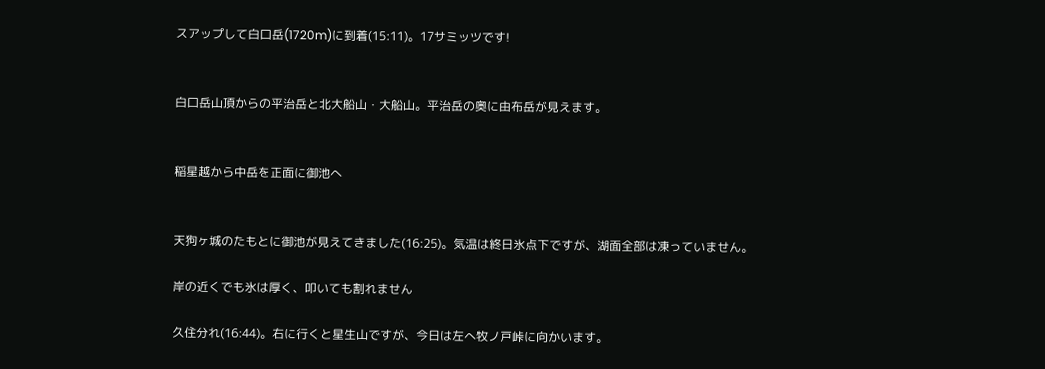スアップして白口岳(1720m)に到着(15:11)。17サミッツです!


白口岳山頂からの平治岳と北大船山・大船山。平治岳の奥に由布岳が見えます。


稲星越から中岳を正面に御池へ


天狗ヶ城のたもとに御池が見えてきました(16:25)。気温は終日氷点下ですが、湖面全部は凍っていません。

岸の近くでも氷は厚く、叩いても割れません

久住分れ(16:44)。右に行くと星生山ですが、今日は左へ牧ノ戸峠に向かいます。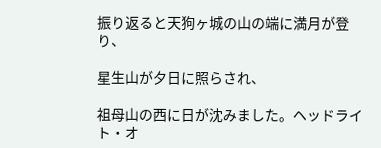振り返ると天狗ヶ城の山の端に満月が登り、

星生山が夕日に照らされ、

祖母山の西に日が沈みました。ヘッドライト・オ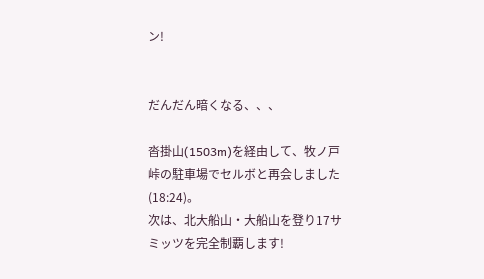ン!


だんだん暗くなる、、、

沓掛山(1503m)を経由して、牧ノ戸峠の駐車場でセルボと再会しました(18:24)。
次は、北大船山・大船山を登り17サミッツを完全制覇します!